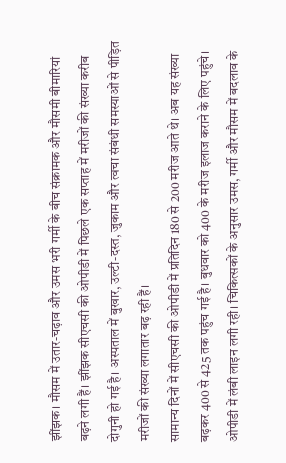झींझक। मौसम में उतार-चढ़ाव और उमस भरी गर्मी के बीच संक्रामक और मौसमी बीमारियां बढ़ने लगी हैं। झींझक सीएचसी की ओपीडी में पिछले एक सप्ताह में मरीजों की संख्या करीब दोगुनी हो गई है। अस्पताल में बुखार, उल्टी-दस्त, जुकाम और त्वचा संबंधी समस्याओं से पीड़ित मरीजों की संख्या लगातार बढ़ रही हैं।
सामान्य दिनों में सीएचसी की ओपीडी में प्रतिदिन 180 से 200 मरीज आते थे। अब यह संख्या बढ़कर 400 से 425 तक पहुंच गई है। बुधवार को 400 के मरीज इलाज कराने के लिए पहुंचे। ओपीडी में लंबी लाइन लगी रही। चिकित्सकों के अनुसार उमस, गर्मी और मौसम में बदलाव के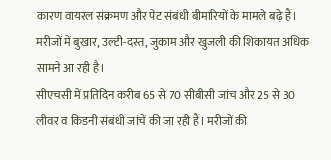कारण वायरल संक्रमण और पेट संबंधी बीमारियों के मामले बढ़े हैं। मरीजों में बुखार, उल्टी-दस्त, जुकाम और खुजली की शिकायत अधिक सामने आ रही है।
सीएचसी में प्रतिदिन करीब 65 से 70 सीबीसी जांच और 25 से 30 लीवर व किडनी संबंधी जांचें की जा रही हैं। मरीजों की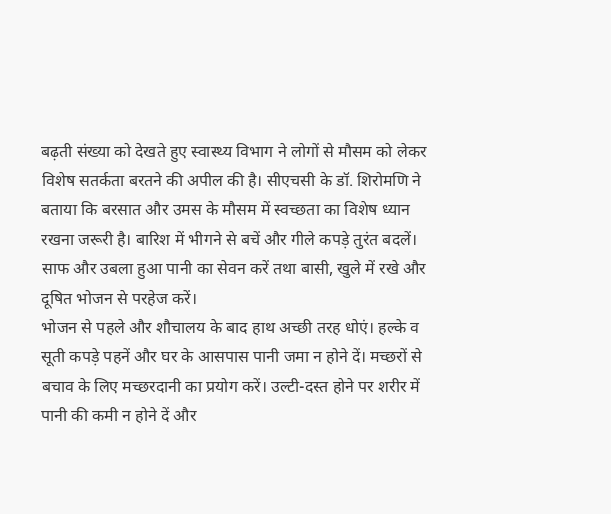बढ़ती संख्या को देखते हुए स्वास्थ्य विभाग ने लोगों से मौसम को लेकर विशेष सतर्कता बरतने की अपील की है। सीएचसी के डॉ. शिरोमणि ने बताया कि बरसात और उमस के मौसम में स्वच्छता का विशेष ध्यान रखना जरूरी है। बारिश में भीगने से बचें और गीले कपड़े तुरंत बदलें। साफ और उबला हुआ पानी का सेवन करें तथा बासी, खुले में रखे और दूषित भोजन से परहेज करें।
भोजन से पहले और शौचालय के बाद हाथ अच्छी तरह धोएं। हल्के व सूती कपड़े पहनें और घर के आसपास पानी जमा न होने दें। मच्छरों से बचाव के लिए मच्छरदानी का प्रयोग करें। उल्टी-दस्त होने पर शरीर में पानी की कमी न होने दें और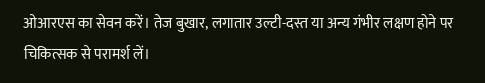ओआरएस का सेवन करें। तेज बुखार, लगातार उल्टी-दस्त या अन्य गंभीर लक्षण होने पर चिकित्सक से परामर्श लें।